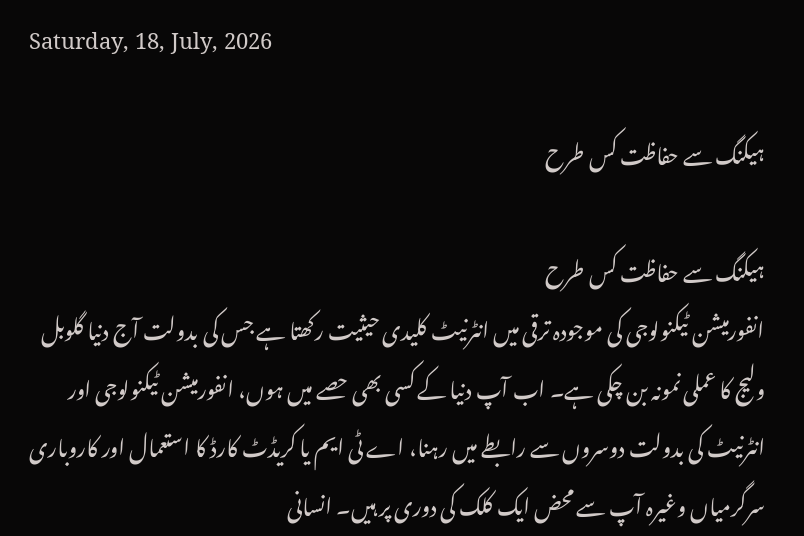Saturday, 18, July, 2026

ہیکنگ سے حفاظت کس طرح

ہیکنگ سے حفاظت کس طرح
انفورمیشن ٹیکنولوجی کی موجودہ ترقی میں انٹرنیٹ کلیدی حیثیت رکھتا ہے جس کی بدولت آج دنیا گلوبل ولیج کا عملی نمونہ بن چکی ہے۔ اب آپ دنیا کے کسی بھی حصے میں ہوں، انفورمیشن ٹیکنولوجی اور انٹرنیٹ کی بدولت دوسروں سے رابطے میں رہنا، اے ٹی ایم یا کریڈٹ کارڈ کا استعمال اور کاروباری سرگرمیاں وغیرہ آپ سے محض ایک کلک کی دوری پر ہیں۔ انسانی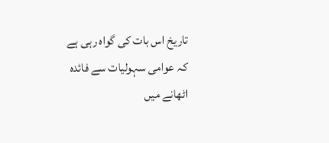تاریخ اس بات کی گواہ رہی ہے کہ عوامی سہولیات سے فائدہ اٹھانے میں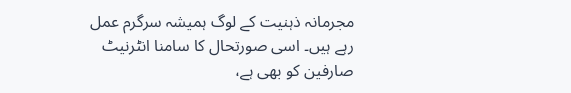مجرمانہ ذہنیت کے لوگ ہمیشہ سرگرم عمل رہے ہیں۔ اسی صورتحال کا سامنا انٹرنیٹ صارفین کو بھی ہے،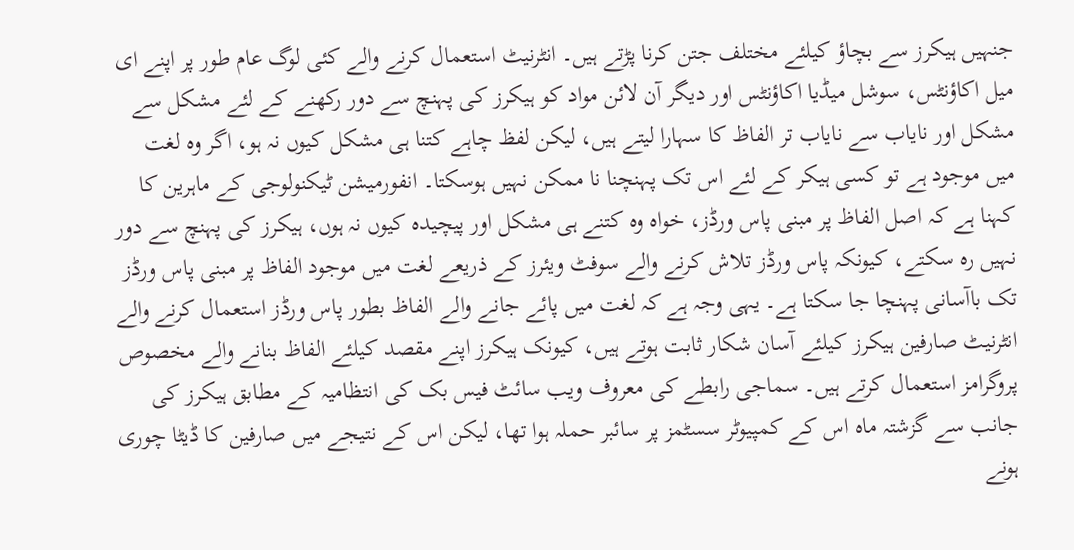جنہیں ہیکرز سے بچاؤ کیلئے مختلف جتن کرنا پڑتے ہیں۔ انٹرنیٹ استعمال کرنے والے کئی لوگ عام طور پر اپنے ای میل اکاؤنٹس، سوشل میڈیا اکاؤنٹس اور دیگر آن لائن مواد کو ہیکرز کی پہنچ سے دور رکھنے کے لئے مشکل سے مشکل اور نایاب سے نایاب تر الفاظ کا سہارا لیتے ہیں، لیکن لفظ چاہے کتنا ہی مشکل کیوں نہ ہو، اگر وہ لغت میں موجود ہے تو کسی ہیکر کے لئے اس تک پہنچنا نا ممکن نہیں ہوسکتا۔ انفورمیشن ٹیکنولوجی کے ماہرین کا کہنا ہے کہ اصل الفاظ پر مبنی پاس ورڈز، خواہ وہ کتنے ہی مشکل اور پیچیدہ کیوں نہ ہوں، ہیکرز کی پہنچ سے دور نہیں رہ سکتے، کیونکہ پاس ورڈز تلاش کرنے والے سوفٹ ویئرز کے ذریعے لغت میں موجود الفاظ پر مبنی پاس ورڈز تک باآسانی پہنچا جا سکتا ہے۔ یہی وجہ ہے کہ لغت میں پائے جانے والے الفاظ بطور پاس ورڈز استعمال کرنے والے انٹرنیٹ صارفین ہیکرز کیلئے آسان شکار ثابت ہوتے ہیں، کیونک ہیکرز اپنے مقصد کیلئے الفاظ بنانے والے مخصوص پروگرامز استعمال کرتے ہیں۔ سماجی رابطے کی معروف ویب سائٹ فیس بک کی انتظامیہ کے مطابق ہیکرز کی جانب سے گزشتہ ماہ اس کے کمپیوٹر سسٹمز پر سائبر حملہ ہوا تھا، لیکن اس کے نتیجے میں صارفین کا ڈیٹا چوری ہونے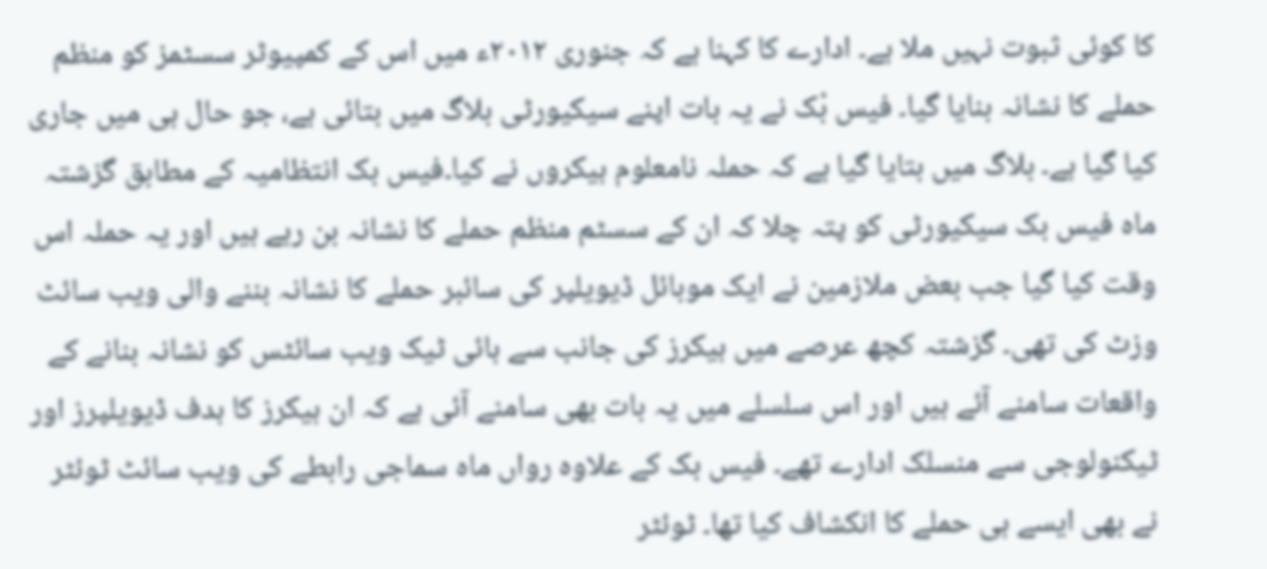کا کوئی ثبوت نہیں ملا ہے۔ ادارے کا کہنا ہے کہ جنوری ۲۰۱۲ء میں اس کے کمپیوٹر سسٹمز کو منظم حملے کا نشانہ بنایا گیا۔ فیس بْک نے یہ بات اپنے سیکیورٹی بلاگ میں بتائی ہے، جو حال ہی میں جاری کیا گیا ہے۔ بلاگ میں بتایا گیا ہے کہ حملہ نامعلوم ہیکروں نے کیا۔فیس بک انتظامیہ کے مطابق گزشتہ ماہ فیس بک سیکیورٹی کو پتہ چلا کہ ان کے سسٹم منظم حملے کا نشانہ بن رہے ہیں اور یہ حملہ اس وقت کیا گیا جب بعض ملازمین نے ایک موبائل ڈیویلپر کی سائبر حملے کا نشانہ بننے والی ویب سائٹ وزٹ کی تھی۔ گزشتہ کچھ عرصے میں ہیکرز کی جانب سے ہائی ٹیک ویب سائٹس کو نشانہ بنانے کے واقعات سامنے آئے ہیں اور اس سلسلے میں یہ بات بھی سامنے آئی ہے کہ ان ہیکرز کا ہدف ڈیویلپرز اور ٹیکنولوجی سے منسلک ادارے تھے۔ فیس بک کے علاوہ رواں ماہ سماجی رابطے کی ویب سائٹ ٹوئٹر نے بھی ایسے ہی حملے کا انکشاف کیا تھا۔ ٹوئٹر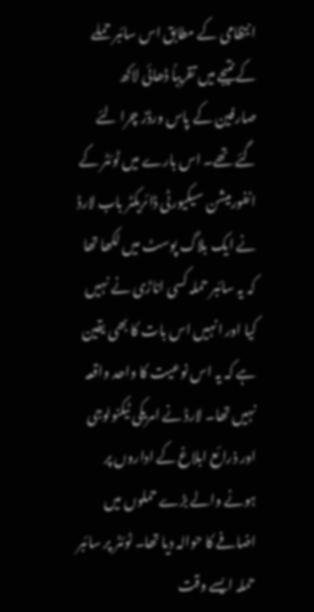انتظامی کے مطابق اس سائبر حملے کے نتیجے میں تقریباً ڈھائی لاکھ صارفین کے پاس ورڈز چرا لئے گئے تھے۔ اس بارے میں ٹوئٹر کے انفورمیشن سیکیورٹی ڈائریکٹر باب لارڈ نے ایک بلاگ پوسٹ میں لکھا تھا کہ یہ سائبر حملہ کسی اناڑی نے نہیں کیا اور انہیں اس بات کا بھی یقین ہے کہ یہ اس نوعیت کا واحد واقعہ نہیں تھا۔ لارڈ نے امریکی ٹیکنولوجی اور ذرائع ابلاغ کے اداروں پر ہونے والے بڑے حملوں میں اضافے کا حوالہ دیا تھا۔ ٹوئٹر پر سائبر حملہ ایسے وقت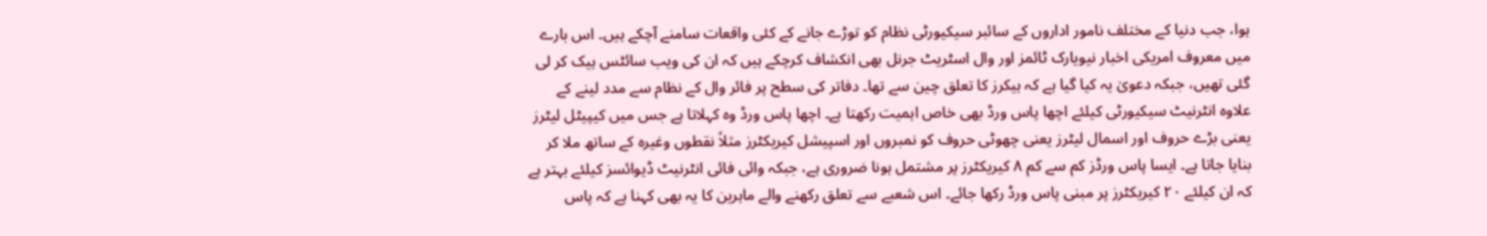ہوا، جب دنیا کے مختلف نامور اداروں کے سائبر سیکیورٹی نظام کو توڑے جانے کے کئی واقعات سامنے آچکے ہیں۔ اس بارے میں معروف امریکی اخبار نیویارک ٹائمز اور وال اسٹریٹ جرنل بھی انکشاف کرچکے ہیں کہ ان کی ویب سائٹس ہیک کر لی گئی تھیں، جبکہ دعویٰ یہ کیا گیا ہے کہ ہیکرز کا تعلق چین سے تھا۔ دفاتر کی سطح پر فائر وال کے نظام سے مدد لینے کے علاوہ انٹرنیٹ سیکیورٹی کیلئے اچھا پاس ورڈ بھی خاص اہمیت رکھتا ہے۔ اچھا پاس ورڈ وہ کہلاتا ہے جس میں کیپیٹل لیٹرز یعنی بڑے حروف اور اسمال لیٹرز یعنی چھوٹی حروف کو نمبروں اور اسپیشل کیریکٹرز مثلاً نقطوں وغیرہ کے ساتھ ملا کر بنایا جاتا ہے۔ ایسا پاس ورڈز کم سے کم ۸ کیریکٹرز پر مشتمل ہونا ضروری ہے، جبکہ وائی فائی انٹرنیٹ ڈیوائسز کیلئے بہتر ہے کہ ان کیلئے ۲۰ کیریکٹرز پر مبنی پاس ورڈ رکھا جائے۔ اس شعبے سے تعلق رکھنے والے ماہرین کا یہ بھی کہنا ہے کہ پاس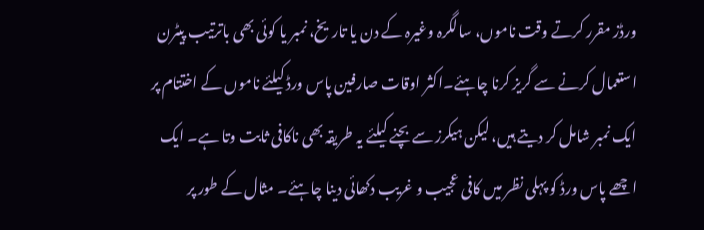ورڈز مقرر کرتے وقت ناموں، سالگرہ وغیرہ کے دن یا تاریخ، نمبر یا کوئی بھی باترتیب پیٹرن استعمال کرنے سے گریز کرنا چاہئے۔اکثر اوقات صارفین پاس ورڈ کیلئے ناموں کے اختتام پر ایک نمبر شامل کر دیتے ہیں، لیکن ہیکرز سے بچنے کیلئے یہ طریقہ بھی ناکافی ثابت وتا ہے۔ ایک اچھے پاس ورڈ کو پہلی نظر میں کافی عجیب و غریب دکھائی دینا چاہئے۔ مثال کے طور پر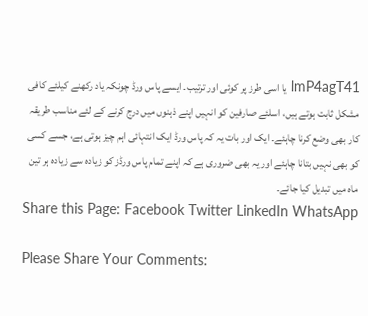lmP4agT41 یا اسی طرز پر کوئی اور ترتیب۔ ایسے پاس ورڈ چونکہ یاد رکھنے کیلئے کافی مشکل ثابت ہوتے ہیں، اسلئے صارفین کو انہیں اپنے ذہنوں میں درج کرنے کے لئے مناسب طریقہ کار بھی وضع کرنا چاہئے۔ ایک اور بات یہ کہ پاس ورڈ ایک انتہائی اہم چیز ہوتی ہے، جسے کسی کو بھی نہیں بتانا چاہئے اور یہ بھی ضروری ہے کہ اپنے تمام پاس ورڈز کو زیادہ سے زیادہ ہر تین ماہ میں تبدیل کیا جائے۔
Share this Page: Facebook Twitter LinkedIn WhatsApp

Please Share Your Comments: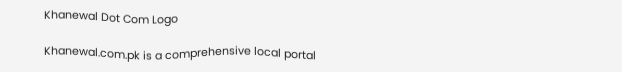Khanewal Dot Com Logo

Khanewal.com.pk is a comprehensive local portal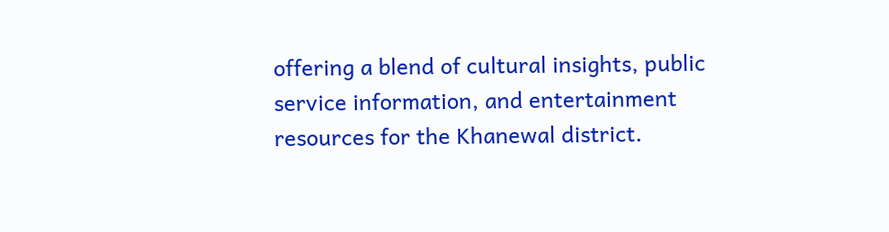offering a blend of cultural insights, public service information, and entertainment resources for the Khanewal district.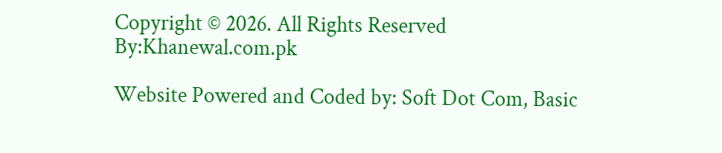Copyright © 2026. All Rights Reserved By:Khanewal.com.pk

Website Powered and Coded by: Soft Dot Com, Basic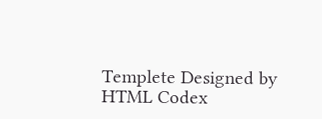Templete Designed by HTML Codex